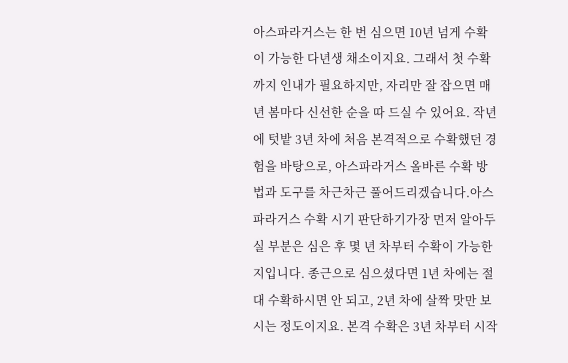아스파라거스는 한 번 심으면 10년 넘게 수확이 가능한 다년생 채소이지요. 그래서 첫 수확까지 인내가 필요하지만, 자리만 잘 잡으면 매년 봄마다 신선한 순을 따 드실 수 있어요. 작년에 텃밭 3년 차에 처음 본격적으로 수확했던 경험을 바탕으로, 아스파라거스 올바른 수확 방법과 도구를 차근차근 풀어드리겠습니다.아스파라거스 수확 시기 판단하기가장 먼저 알아두실 부분은 심은 후 몇 년 차부터 수확이 가능한지입니다. 종근으로 심으셨다면 1년 차에는 절대 수확하시면 안 되고, 2년 차에 살짝 맛만 보시는 정도이지요. 본격 수확은 3년 차부터 시작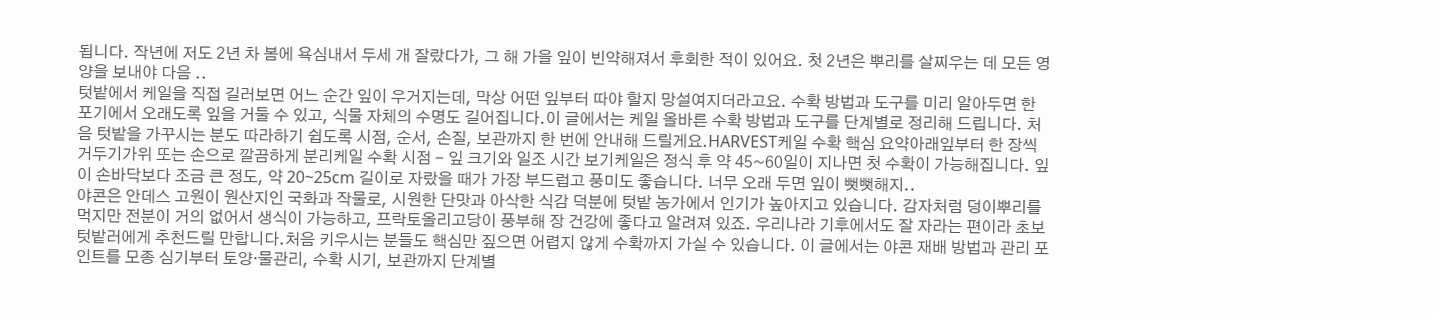됩니다. 작년에 저도 2년 차 봄에 욕심내서 두세 개 잘랐다가, 그 해 가을 잎이 빈약해져서 후회한 적이 있어요. 첫 2년은 뿌리를 살찌우는 데 모든 영양을 보내야 다음 ..
텃밭에서 케일을 직접 길러보면 어느 순간 잎이 우거지는데, 막상 어떤 잎부터 따야 할지 망설여지더라고요. 수확 방법과 도구를 미리 알아두면 한 포기에서 오래도록 잎을 거둘 수 있고, 식물 자체의 수명도 길어집니다.이 글에서는 케일 올바른 수확 방법과 도구를 단계별로 정리해 드립니다. 처음 텃밭을 가꾸시는 분도 따라하기 쉽도록 시점, 순서, 손질, 보관까지 한 번에 안내해 드릴게요.HARVEST케일 수확 핵심 요약아래잎부터 한 장씩 거두기가위 또는 손으로 깔끔하게 분리케일 수확 시점 - 잎 크기와 일조 시간 보기케일은 정식 후 약 45~60일이 지나면 첫 수확이 가능해집니다. 잎이 손바닥보다 조금 큰 정도, 약 20~25cm 길이로 자랐을 때가 가장 부드럽고 풍미도 좋습니다. 너무 오래 두면 잎이 뻣뻣해지..
야콘은 안데스 고원이 원산지인 국화과 작물로, 시원한 단맛과 아삭한 식감 덕분에 텃밭 농가에서 인기가 높아지고 있습니다. 감자처럼 덩이뿌리를 먹지만 전분이 거의 없어서 생식이 가능하고, 프락토올리고당이 풍부해 장 건강에 좋다고 알려져 있죠. 우리나라 기후에서도 잘 자라는 편이라 초보 텃밭러에게 추천드릴 만합니다.처음 키우시는 분들도 핵심만 짚으면 어렵지 않게 수확까지 가실 수 있습니다. 이 글에서는 야콘 재배 방법과 관리 포인트를 모종 심기부터 토양·물관리, 수확 시기, 보관까지 단계별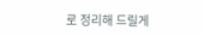로 정리해 드릴게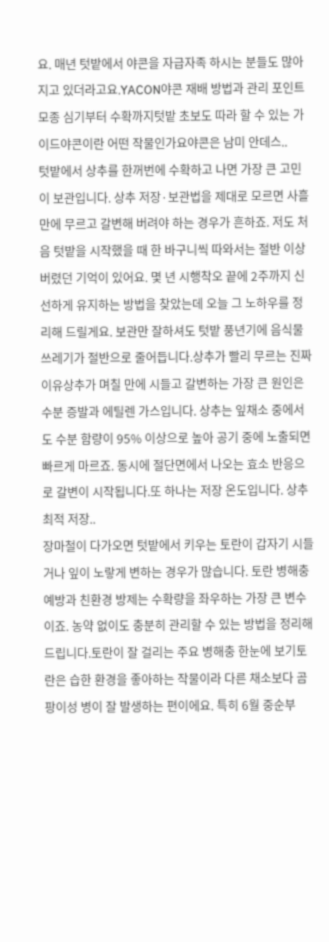요. 매년 텃밭에서 야콘을 자급자족 하시는 분들도 많아지고 있더라고요.YACON야콘 재배 방법과 관리 포인트모종 심기부터 수확까지텃밭 초보도 따라 할 수 있는 가이드야콘이란 어떤 작물인가요야콘은 남미 안데스..
텃밭에서 상추를 한꺼번에 수확하고 나면 가장 큰 고민이 보관입니다. 상추 저장·보관법을 제대로 모르면 사흘 만에 무르고 갈변해 버려야 하는 경우가 흔하죠. 저도 처음 텃밭을 시작했을 때 한 바구니씩 따와서는 절반 이상 버렸던 기억이 있어요. 몇 년 시행착오 끝에 2주까지 신선하게 유지하는 방법을 찾았는데 오늘 그 노하우를 정리해 드릴게요. 보관만 잘하셔도 텃밭 풍년기에 음식물 쓰레기가 절반으로 줄어듭니다.상추가 빨리 무르는 진짜 이유상추가 며칠 만에 시들고 갈변하는 가장 큰 원인은 수분 증발과 에틸렌 가스입니다. 상추는 잎채소 중에서도 수분 함량이 95% 이상으로 높아 공기 중에 노출되면 빠르게 마르죠. 동시에 절단면에서 나오는 효소 반응으로 갈변이 시작됩니다.또 하나는 저장 온도입니다. 상추 최적 저장..
장마철이 다가오면 텃밭에서 키우는 토란이 갑자기 시들거나 잎이 노랗게 변하는 경우가 많습니다. 토란 병해충 예방과 친환경 방제는 수확량을 좌우하는 가장 큰 변수이죠. 농약 없이도 충분히 관리할 수 있는 방법을 정리해드립니다.토란이 잘 걸리는 주요 병해충 한눈에 보기토란은 습한 환경을 좋아하는 작물이라 다른 채소보다 곰팡이성 병이 잘 발생하는 편이에요. 특히 6월 중순부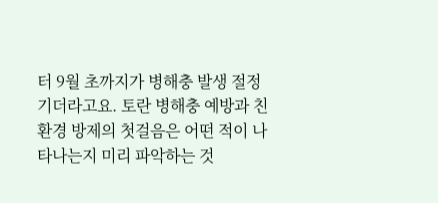터 9월 초까지가 병해충 발생 절정기더라고요. 토란 병해충 예방과 친환경 방제의 첫걸음은 어떤 적이 나타나는지 미리 파악하는 것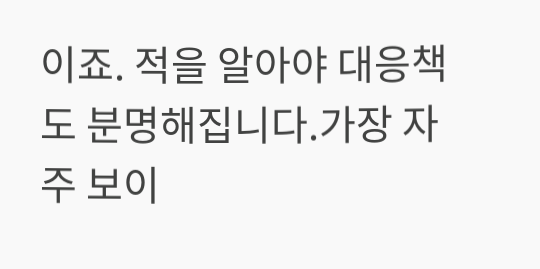이죠. 적을 알아야 대응책도 분명해집니다.가장 자주 보이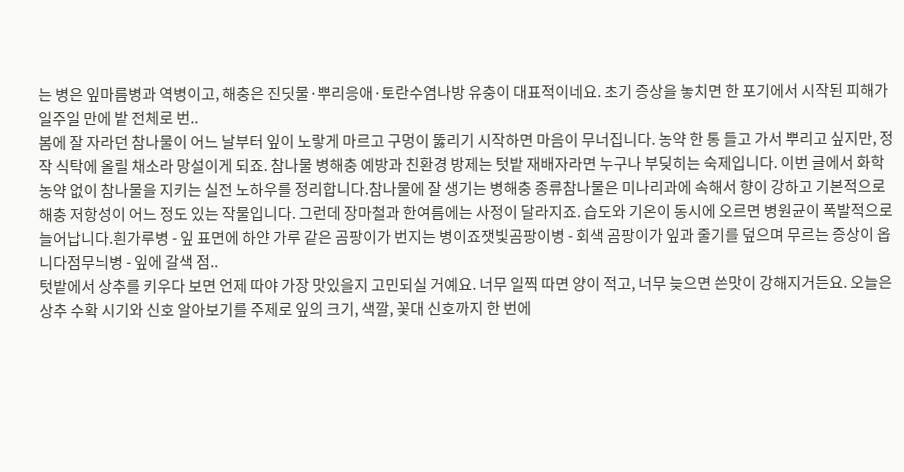는 병은 잎마름병과 역병이고, 해충은 진딧물·뿌리응애·토란수염나방 유충이 대표적이네요. 초기 증상을 놓치면 한 포기에서 시작된 피해가 일주일 만에 밭 전체로 번..
봄에 잘 자라던 참나물이 어느 날부터 잎이 노랗게 마르고 구멍이 뚫리기 시작하면 마음이 무너집니다. 농약 한 통 들고 가서 뿌리고 싶지만, 정작 식탁에 올릴 채소라 망설이게 되죠. 참나물 병해충 예방과 친환경 방제는 텃밭 재배자라면 누구나 부딪히는 숙제입니다. 이번 글에서 화학농약 없이 참나물을 지키는 실전 노하우를 정리합니다.참나물에 잘 생기는 병해충 종류참나물은 미나리과에 속해서 향이 강하고 기본적으로 해충 저항성이 어느 정도 있는 작물입니다. 그런데 장마철과 한여름에는 사정이 달라지죠. 습도와 기온이 동시에 오르면 병원균이 폭발적으로 늘어납니다.흰가루병 - 잎 표면에 하얀 가루 같은 곰팡이가 번지는 병이죠잿빛곰팡이병 - 회색 곰팡이가 잎과 줄기를 덮으며 무르는 증상이 옵니다점무늬병 - 잎에 갈색 점..
텃밭에서 상추를 키우다 보면 언제 따야 가장 맛있을지 고민되실 거예요. 너무 일찍 따면 양이 적고, 너무 늦으면 쓴맛이 강해지거든요. 오늘은 상추 수확 시기와 신호 알아보기를 주제로 잎의 크기, 색깔, 꽃대 신호까지 한 번에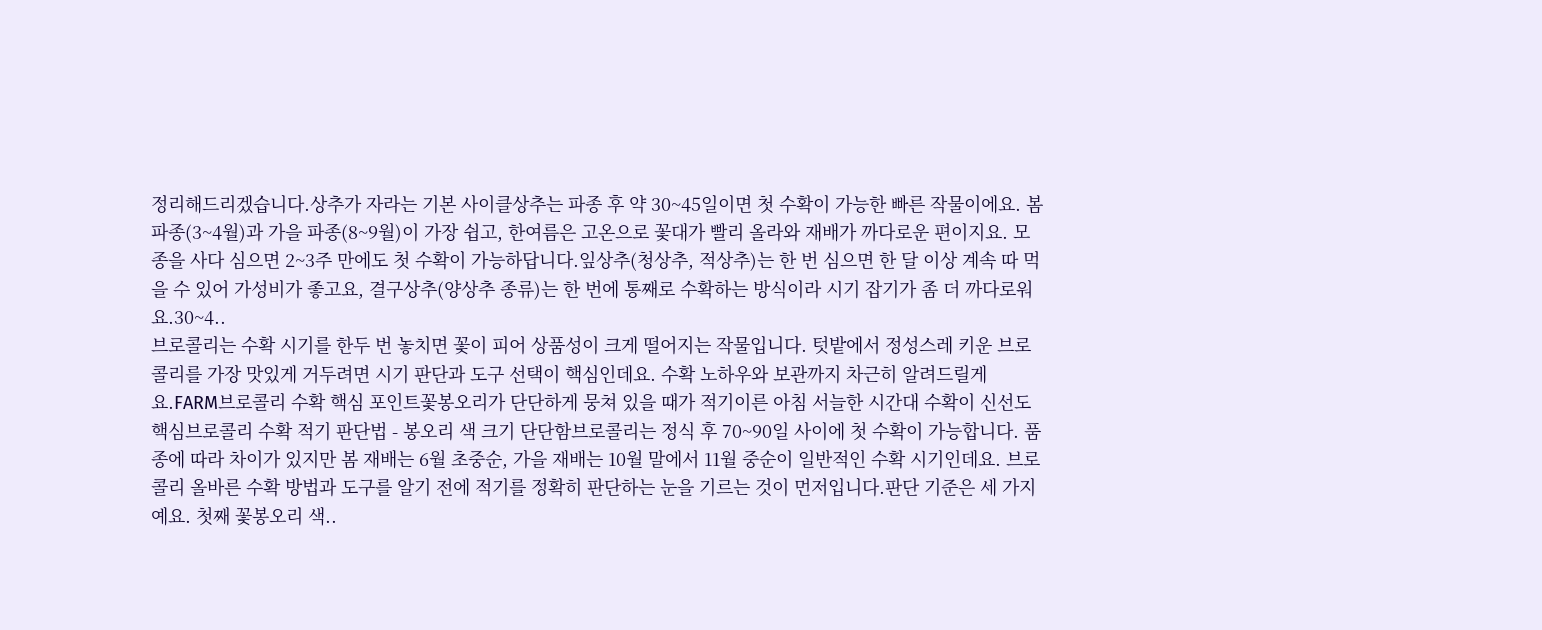정리해드리겠습니다.상추가 자라는 기본 사이클상추는 파종 후 약 30~45일이면 첫 수확이 가능한 빠른 작물이에요. 봄 파종(3~4월)과 가을 파종(8~9월)이 가장 쉽고, 한여름은 고온으로 꽃대가 빨리 올라와 재배가 까다로운 편이지요. 모종을 사다 심으면 2~3주 만에도 첫 수확이 가능하답니다.잎상추(청상추, 적상추)는 한 번 심으면 한 달 이상 계속 따 먹을 수 있어 가성비가 좋고요, 결구상추(양상추 종류)는 한 번에 통째로 수확하는 방식이라 시기 잡기가 좀 더 까다로워요.30~4..
브로콜리는 수확 시기를 한두 번 놓치면 꽃이 피어 상품성이 크게 떨어지는 작물입니다. 텃밭에서 정성스레 키운 브로콜리를 가장 맛있게 거두려면 시기 판단과 도구 선택이 핵심인데요. 수확 노하우와 보관까지 차근히 알려드릴게요.FARM브로콜리 수확 핵심 포인트꽃봉오리가 단단하게 뭉쳐 있을 때가 적기이른 아침 서늘한 시간대 수확이 신선도 핵심브로콜리 수확 적기 판단법 - 봉오리 색 크기 단단함브로콜리는 정식 후 70~90일 사이에 첫 수확이 가능합니다. 품종에 따라 차이가 있지만 봄 재배는 6월 초중순, 가을 재배는 10월 말에서 11월 중순이 일반적인 수확 시기인데요. 브로콜리 올바른 수확 방법과 도구를 알기 전에 적기를 정확히 판단하는 눈을 기르는 것이 먼저입니다.판단 기준은 세 가지예요. 첫째 꽃봉오리 색..